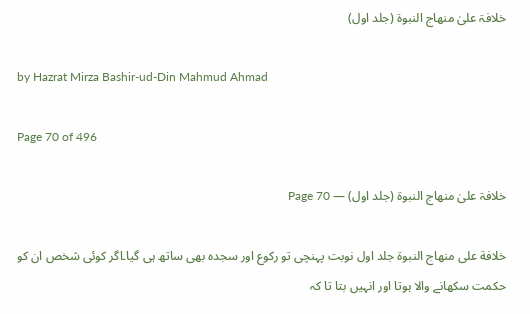خلافۃ علیٰ منھاج النبوۃ (جلد اول)

by Hazrat Mirza Bashir-ud-Din Mahmud Ahmad

Page 70 of 496

خلافۃ علیٰ منھاج النبوۃ (جلد اول) — Page 70

خلافة على منهاج النبوة جلد اول نوبت پہنچی تو رکوع اور سجدہ بھی ساتھ ہی گیا۔اگر کوئی شخص ان کو حکمت سکھانے والا ہوتا اور انہیں بتا تا کہ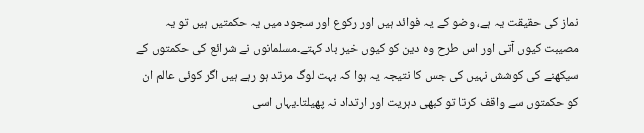نماز کی حقیقت یہ ہے، وضو کے یہ فوائد ہیں اور رکوع اور سجود میں یہ حکمتیں ہیں تو یہ مصیبت کیوں آتی اور اس طرح وہ دین کو کیوں خیر باد کہتے۔مسلمانوں نے شرائع کی حکمتوں کے سیکھنے کی کوشش نہیں کی جس کا نتیجہ یہ ہوا کہ بہت لوگ مرتد ہو رہے ہیں اگر کوئی عالم ان کو حکمتوں سے واقف کرتا تو کبھی دہریت اور ارتداد نہ پھیلتا۔یہاں اسی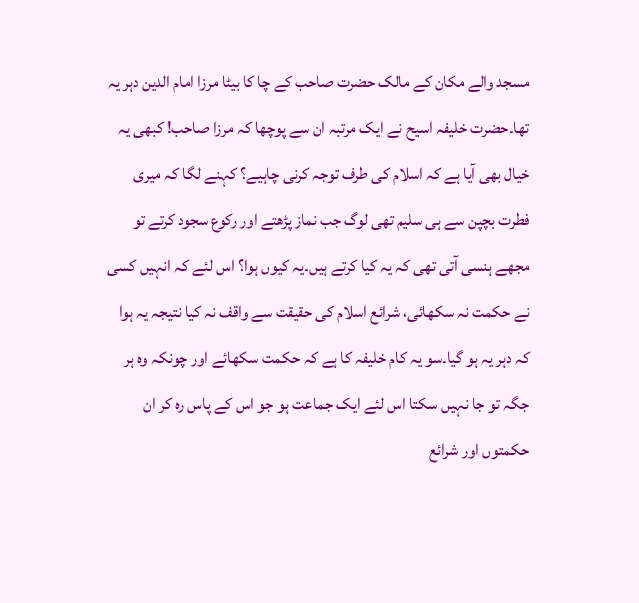مسجد والے مکان کے مالک حضرت صاحب کے چا کا بیٹا مرزا امام الدین دہر یہ تھا۔حضرت خلیفہ اسیح نے ایک مرتبہ ان سے پوچھا کہ مرزا صاحب! کبھی یہ خیال بھی آیا ہے کہ اسلام کی طرف توجہ کرنی چاہیے؟ کہنے لگا کہ میری فطرت بچپن سے ہی سلیم تھی لوگ جب نماز پڑھتے اور رکوع سجود کرتے تو مجھے ہنسی آتی تھی کہ یہ کیا کرتے ہیں۔یہ کیوں ہوا؟ اس لئے کہ انہیں کسی نے حکمت نہ سکھائی، شرائع اسلام کی حقیقت سے واقف نہ کیا نتیجہ یہ ہوا کہ دہر یہ ہو گیا۔سو یہ کام خلیفہ کا ہے کہ حکمت سکھائے اور چونکہ وہ ہر جگہ تو جا نہیں سکتا اس لئے ایک جماعت ہو جو اس کے پاس رہ کر ان حکمتوں اور شرائع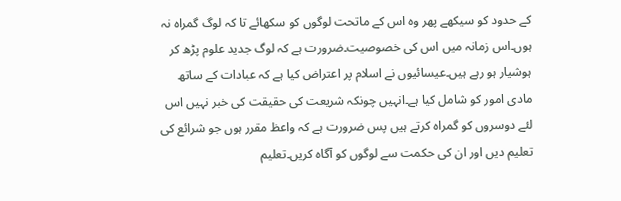کے حدود کو سیکھے پھر وہ اس کے ماتحت لوگوں کو سکھائے تا کہ لوگ گمراہ نہ ہوں۔اس زمانہ میں اس کی خصوصیت۔ضرورت ہے کہ لوگ جدید علوم پڑھ کر ہوشیار ہو رہے ہیں۔عیسائیوں نے اسلام پر اعتراض کیا ہے کہ عبادات کے ساتھ مادی امور کو شامل کیا ہے۔انہیں چونکہ شریعت کی حقیقت کی خبر نہیں اس لئے دوسروں کو گمراہ کرتے ہیں پس ضرورت ہے کہ واعظ مقرر ہوں جو شرائع کی تعلیم دیں اور ان کی حکمت سے لوگوں کو آگاہ کریں۔تعلیم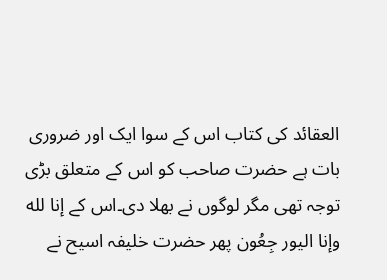العقائد کی کتاب اس کے سوا ایک اور ضروری بات ہے حضرت صاحب کو اس کے متعلق بڑی توجہ تھی مگر لوگوں نے بھلا دی۔اس کے إنا لله وإنا الیور جِعُون پھر حضرت خلیفہ اسیح نے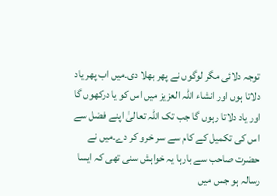توجہ دلائی مگر لوگوں نے پھر بھلا دی۔میں اب پھر یاد دلاتا ہوں اور انشاء اللہ العزیز میں اس کو یا درکھوں گا اور یاد دلاتا رہوں گا جب تک اللہ تعالیٰ اپنے فضل سے اس کی تکمیل کے کام سے سر خرو کر دے۔میں نے حضرت صاحب سے بارہا یہ خواہش سنی تھی کہ ایسا رسالہ ہو جس میں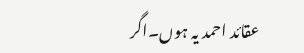عقائد احمد یہ ہوں۔اگر